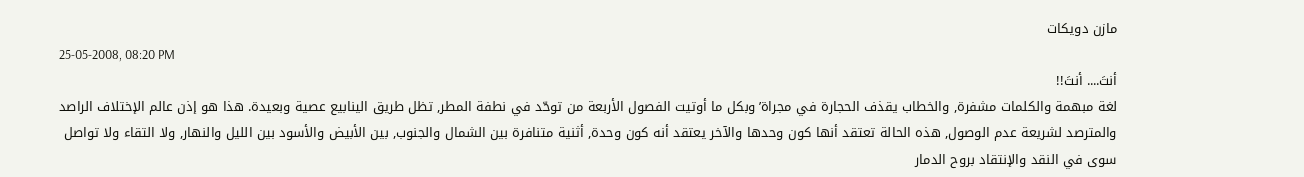مازن دويكات
25-05-2008, 08:20 PM
أنتَ.... أنتَ!!
لغة مبهمة والكلمات مشفرة, والخطاب يقذف الحجارة في مجراة’وبكل ما أوتيت الفصول الأربعة من توحّد في نطفة المطر, تظل طريق الينابيع عصية وبعيدة. هذا هو إذن عالم الإختلاف الراصد والمترصد لشريعة عدم الوصول, هذه الحالة تعتقد أنها كون وحدها والآخر يعتقد أنه كون وحدة, أثنية متنافرة بين الشمال والجنوب, بين الأبيض والأسود بين الليل والنهار, ولا التقاء ولا تواصل سوى في النقد والإنتقاد بروح الدمار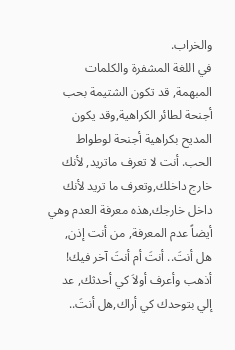والخراب.
في اللغة المشفرة والكلمات المبهمة, قد تكون الشتيمة بحب أجنحة لطائر الكراهية,وقد يكون المديح بكراهية أجنحة لوطواط الحب. أنت لا تعرف ماتريد, لأنك خارج داخلك,وتعرف ما تريد لأنك داخل خارجك,هذه معرفة العدم وهي أيضاً عدم المعرفة, من أنت إذن, هل أنتَ.. أنتَ أم أنتَ آخر فيك! أذهب وأعرف أولاَ كي أحدثك, عد إلي بتوحدك كي أراك,هل أنتَ..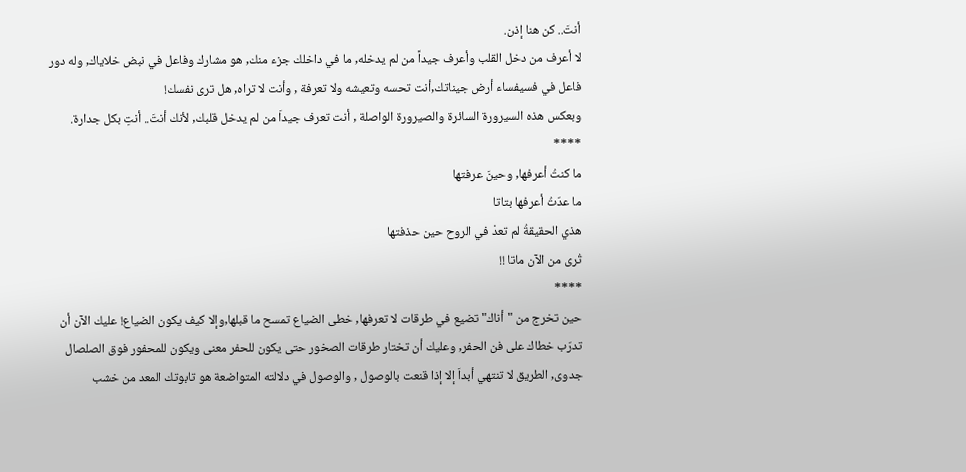أنتَ.. كن هنا إذن.
لا أعرف من دخل القلب وأعرف جيداً من لم يدخله, ما في داخلك جزء منك, هو مشارك وفاعل في نبض خلاياك, وله دور فاعل في فسيفساء أرض جيناتك,أنت تحسه وتعيشه ولا تعرفة , وأنت لا تراه, هل ترى نفسك!
وبعكس هذه السيرورة السائرة والصيرورة الواصلة , أنت تعرف جيداَ من لم يدخل قلبك, لأنك أنتَ.. أنتِ بكل جدارة.
****
ما كنتُ أعرفها, وحينَ عرفتها
ما عدّتُ أعرفها بتاتا
هذي الحقيقةُ لم تعدْ في الروح حين حذفتها
تُرى من الآن ماتا !!
****
حين تخرج من "أناك" تضيع في طرقات لا تعرفها, خطى الضياع تمسح ما قبلها,وإلا كيف يكون الضياع! عليك الآن أن تدرّب خطاك على فن الحفر, وعليك أن تختار طرقات الصخور حتى يكون للحفر معنى ويكون للمحفور فوق الصلصال جدوى, الطريق لا تنتهي أبداَ إلا إذا قنعت بالوصول , والوصول في دلالته المتواضعة هو تابوتك المعد من خشب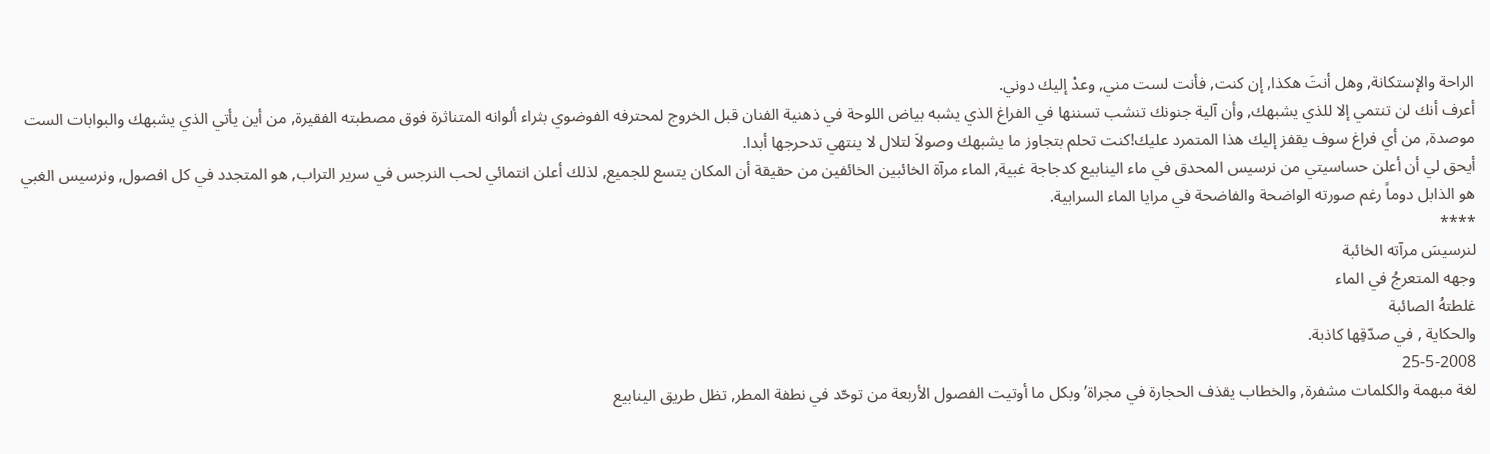الراحة والإستكانة, وهل أنتَ هكذا, إن كنت, فأنت لست مني, وعدْ إليك دوني.
أعرف أنك لن تنتمي إلا للذي يشبهك, وأن آلية جنونك تنشب تسننها في الفراغ الذي يشبه بياض اللوحة في ذهنية الفنان قبل الخروج لمحترفه الفوضوي بثراء ألوانه المتناثرة فوق مصطبته الفقيرة, من أين يأتي الذي يشبهك والبوابات الست موصدة, من أي فراغ سوف يقفز إليك هذا المتمرد عليك!كنت تحلم بتجاوز ما يشبهك وصولاَ لتلال لا ينتهي تدحرجها أبدا.
أيحق لي أن أعلن حساسيتي من نرسيس المحدق في ماء الينابيع كدجاجة غبية, الماء مرآة الخائبين الخائفين من حقيقة أن المكان يتسع للجميع, لذلك أعلن انتمائي لحب النرجس في سرير التراب, هو المتجدد في كل افصول, ونرسيس الغبي هو الذابل دوماً رغم صورته الواضحة والفاضحة في مرايا الماء السرابية.
****
لنرسيسَ مرآته الخائبة
وجهه المتعرجُ في الماء
غلطتهُ الصائبة
والحكاية , في صدّقِها كاذبة.
25-5-2008
لغة مبهمة والكلمات مشفرة, والخطاب يقذف الحجارة في مجراة’وبكل ما أوتيت الفصول الأربعة من توحّد في نطفة المطر, تظل طريق الينابيع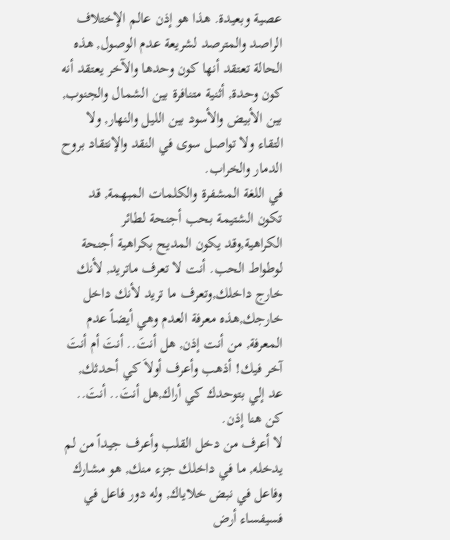عصية وبعيدة. هذا هو إذن عالم الإختلاف الراصد والمترصد لشريعة عدم الوصول, هذه الحالة تعتقد أنها كون وحدها والآخر يعتقد أنه كون وحدة, أثنية متنافرة بين الشمال والجنوب, بين الأبيض والأسود بين الليل والنهار, ولا التقاء ولا تواصل سوى في النقد والإنتقاد بروح الدمار والخراب.
في اللغة المشفرة والكلمات المبهمة, قد تكون الشتيمة بحب أجنحة لطائر الكراهية,وقد يكون المديح بكراهية أجنحة لوطواط الحب. أنت لا تعرف ماتريد, لأنك خارج داخلك,وتعرف ما تريد لأنك داخل خارجك,هذه معرفة العدم وهي أيضاً عدم المعرفة, من أنت إذن, هل أنتَ.. أنتَ أم أنتَ آخر فيك! أذهب وأعرف أولاَ كي أحدثك, عد إلي بتوحدك كي أراك,هل أنتَ.. أنتَ.. كن هنا إذن.
لا أعرف من دخل القلب وأعرف جيداً من لم يدخله, ما في داخلك جزء منك, هو مشارك وفاعل في نبض خلاياك, وله دور فاعل في فسيفساء أرض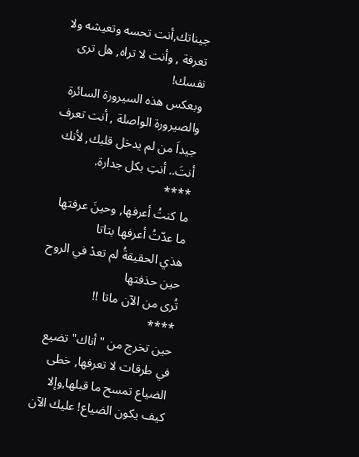جيناتك,أنت تحسه وتعيشه ولا تعرفة , وأنت لا تراه, هل ترى نفسك!
وبعكس هذه السيرورة السائرة والصيرورة الواصلة , أنت تعرف جيداَ من لم يدخل قلبك, لأنك أنتَ.. أنتِ بكل جدارة.
****
ما كنتُ أعرفها, وحينَ عرفتها
ما عدّتُ أعرفها بتاتا
هذي الحقيقةُ لم تعدْ في الروح حين حذفتها
تُرى من الآن ماتا !!
****
حين تخرج من "أناك" تضيع في طرقات لا تعرفها, خطى الضياع تمسح ما قبلها,وإلا كيف يكون الضياع! عليك الآن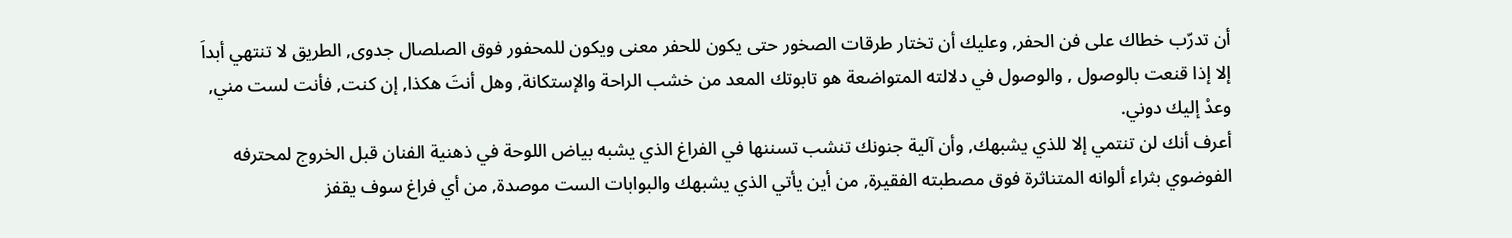أن تدرّب خطاك على فن الحفر, وعليك أن تختار طرقات الصخور حتى يكون للحفر معنى ويكون للمحفور فوق الصلصال جدوى, الطريق لا تنتهي أبداَ إلا إذا قنعت بالوصول , والوصول في دلالته المتواضعة هو تابوتك المعد من خشب الراحة والإستكانة, وهل أنتَ هكذا, إن كنت, فأنت لست مني, وعدْ إليك دوني.
أعرف أنك لن تنتمي إلا للذي يشبهك, وأن آلية جنونك تنشب تسننها في الفراغ الذي يشبه بياض اللوحة في ذهنية الفنان قبل الخروج لمحترفه الفوضوي بثراء ألوانه المتناثرة فوق مصطبته الفقيرة, من أين يأتي الذي يشبهك والبوابات الست موصدة, من أي فراغ سوف يقفز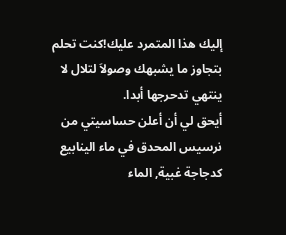إليك هذا المتمرد عليك!كنت تحلم بتجاوز ما يشبهك وصولاَ لتلال لا ينتهي تدحرجها أبدا.
أيحق لي أن أعلن حساسيتي من نرسيس المحدق في ماء الينابيع كدجاجة غبية, الماء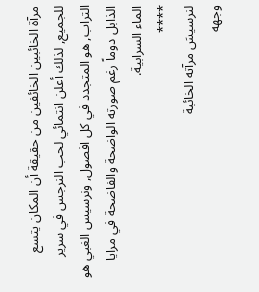مرآة الخائبين الخائفين من حقيقة أن المكان يتسع للجميع, لذلك أعلن انتمائي لحب النرجس في سرير التراب, هو المتجدد في كل افصول, ونرسيس الغبي هو الذابل دوماً رغم صورته الواضحة والفاضحة في مرايا الماء السرابية.
****
لنرسيسَ مرآته الخائبة
وجهه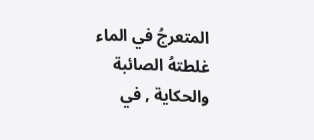المتعرجُ في الماء
غلطتهُ الصائبة
والحكاية , في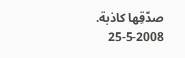صدّقِها كاذبة.
25-5-2008